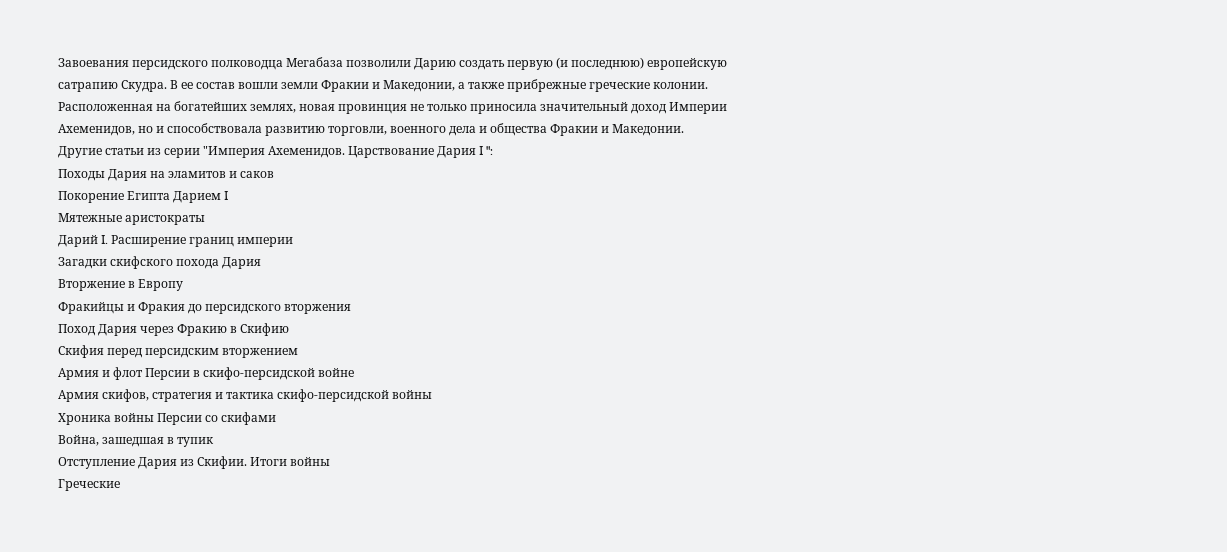Завоевания персидского полководца Мегабаза позволили Дарию создать первую (и последнюю) европейскую сатрапию Скудра. В ее состав вошли земли Фракии и Македонии, а также прибрежные греческие колонии. Расположенная на богатейших землях, новая провинция не только приносила значительный доход Империи Ахеменидов, но и способствовала развитию торговли, военного дела и общества Фракии и Македонии.
Другие статьи из серии "Империя Ахеменидов. Царствование Дария I ":
Походы Дария на эламитов и саков
Покорение Египта Дарием I
Мятежные аристократы
Дарий I. Расширение границ империи
Загадки скифского похода Дария
Вторжение в Европу
Фракийцы и Фракия до персидского вторжения
Поход Дария через Фракию в Скифию
Скифия перед персидским вторжением
Армия и флот Персии в скифо-персидской войне
Армия скифов, стратегия и тактика скифо-персидской войны
Хроника войны Персии со скифами
Война, зашедшая в тупик
Отступление Дария из Скифии. Итоги войны
Греческие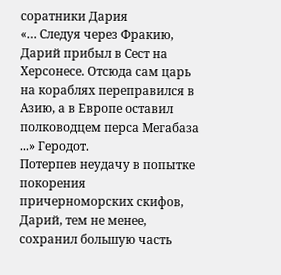соратники Дария
«… Следуя через Фракию, Дарий прибыл в Сест на Херсонесе. Отсюда сам царь на кораблях переправился в Азию, а в Европе оставил полководцем перса Мегабаза ...» Геродот.
Потерпев неудачу в попытке покорения причерноморских скифов, Дарий, тем не менее, сохранил большую часть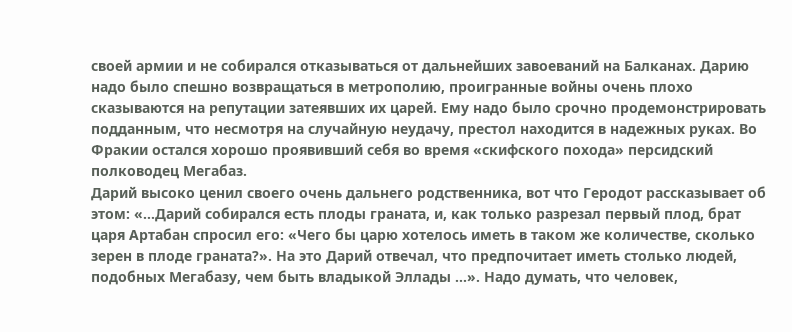своей армии и не собирался отказываться от дальнейших завоеваний на Балканах. Дарию надо было спешно возвращаться в метрополию, проигранные войны очень плохо сказываются на репутации затеявших их царей. Ему надо было срочно продемонстрировать подданным, что несмотря на случайную неудачу, престол находится в надежных руках. Во Фракии остался хорошо проявивший себя во время «скифского похода» персидский полководец Мегабаз.
Дарий высоко ценил своего очень дальнего родственника, вот что Геродот рассказывает об этом: «…Дарий собирался есть плоды граната, и, как только разрезал первый плод, брат царя Артабан спросил его: «Чего бы царю хотелось иметь в таком же количестве, сколько зерен в плоде граната?». На это Дарий отвечал, что предпочитает иметь столько людей, подобных Мегабазу, чем быть владыкой Эллады ...». Надо думать, что человек,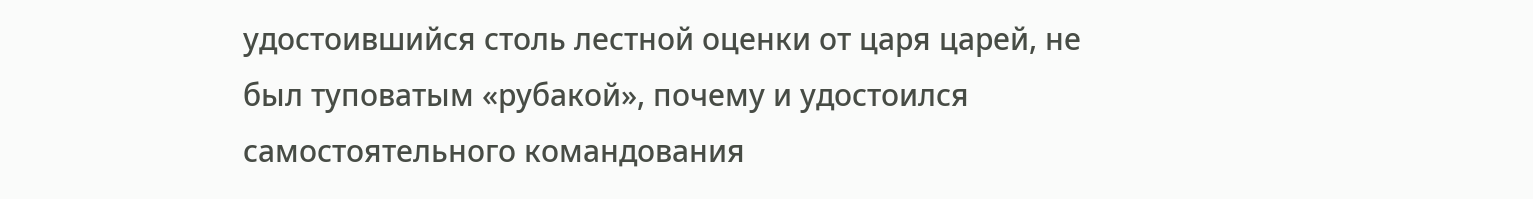удостоившийся столь лестной оценки от царя царей, не был туповатым «рубакой», почему и удостоился самостоятельного командования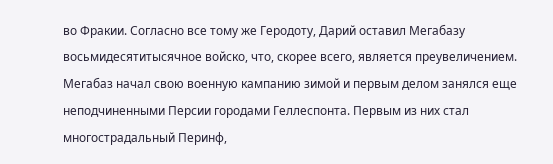во Фракии. Согласно все тому же Геродоту, Дарий оставил Мегабазу восьмидесятитысячное войско, что, скорее всего, является преувеличением.
Мегабаз начал свою военную кампанию зимой и первым делом занялся еще неподчиненными Персии городами Геллеспонта. Первым из них стал многострадальный Перинф,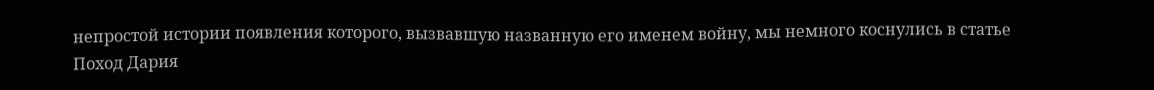непростой истории появления которого, вызвавшую названную его именем войну, мы немного коснулись в статье Поход Дария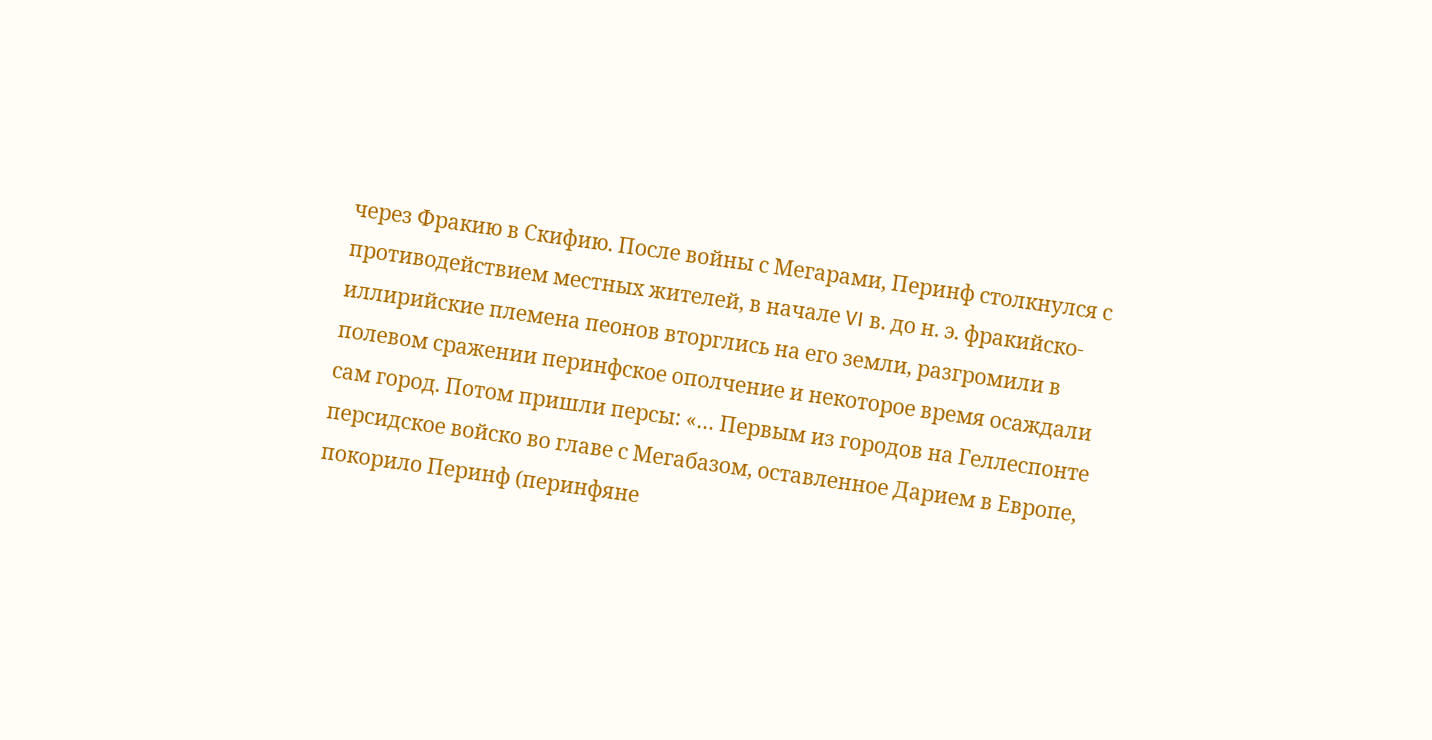через Фракию в Скифию. После войны с Мегарами, Перинф столкнулся с противодействием местных жителей, в начале VI в. до н. э. фракийско-иллирийские племена пеонов вторглись на его земли, разгромили в полевом сражении перинфское ополчение и некоторое время осаждали сам город. Потом пришли персы: «… Первым из городов на Геллеспонте персидское войско во главе с Мегабазом, оставленное Дарием в Европе, покорило Перинф (перинфяне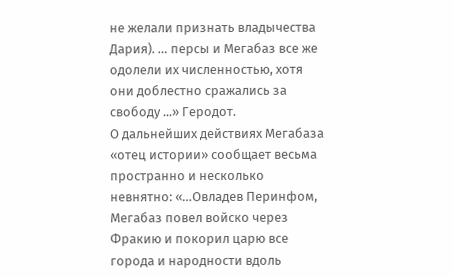не желали признать владычества Дария). … персы и Мегабаз все же одолели их численностью, хотя они доблестно сражались за свободу ...» Геродот.
О дальнейших действиях Мегабаза «отец истории» сообщает весьма пространно и несколько невнятно: «…Овладев Перинфом, Мегабаз повел войско через Фракию и покорил царю все города и народности вдоль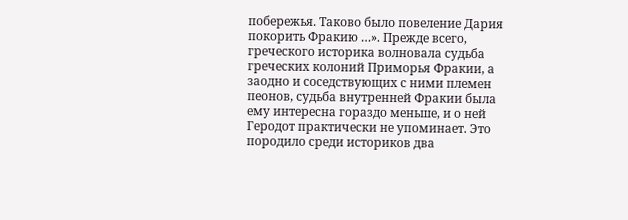побережья. Таково было повеление Дария покорить Фракию …». Прежде всего, греческого историка волновала судьба греческих колоний Приморья Фракии, а заодно и соседствующих с ними племен пеонов, судьба внутренней Фракии была ему интересна гораздо меньше, и о ней Геродот практически не упоминает. Это породило среди историков два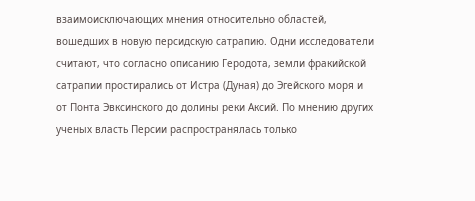взаимоисключающих мнения относительно областей, вошедших в новую персидскую сатрапию. Одни исследователи считают, что согласно описанию Геродота, земли фракийской сатрапии простирались от Истра (Дуная) до Эгейского моря и от Понта Эвксинского до долины реки Аксий. По мнению других ученых власть Персии распространялась только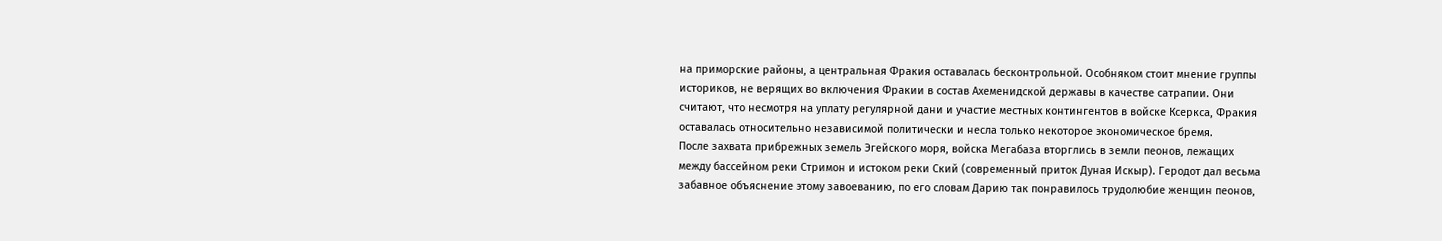на приморские районы, а центральная Фракия оставалась бесконтрольной. Особняком стоит мнение группы историков, не верящих во включения Фракии в состав Ахеменидской державы в качестве сатрапии. Они считают, что несмотря на уплату регулярной дани и участие местных контингентов в войске Ксеркса, Фракия оставалась относительно независимой политически и несла только некоторое экономическое бремя.
После захвата прибрежных земель Эгейского моря, войска Мегабаза вторглись в земли пеонов, лежащих между бассейном реки Стримон и истоком реки Ский (современный приток Дуная Искыр). Геродот дал весьма забавное объяснение этому завоеванию, по его словам Дарию так понравилось трудолюбие женщин пеонов,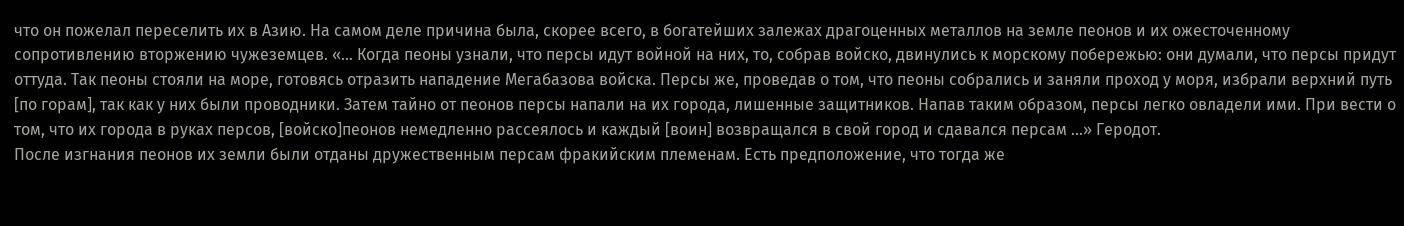что он пожелал переселить их в Азию. На самом деле причина была, скорее всего, в богатейших залежах драгоценных металлов на земле пеонов и их ожесточенному сопротивлению вторжению чужеземцев. «… Когда пеоны узнали, что персы идут войной на них, то, собрав войско, двинулись к морскому побережью: они думали, что персы придут оттуда. Так пеоны стояли на море, готовясь отразить нападение Мегабазова войска. Персы же, проведав о том, что пеоны собрались и заняли проход у моря, избрали верхний путь [по горам], так как у них были проводники. Затем тайно от пеонов персы напали на их города, лишенные защитников. Напав таким образом, персы легко овладели ими. При вести о том, что их города в руках персов, [войско]пеонов немедленно рассеялось и каждый [воин] возвращался в свой город и сдавался персам ...» Геродот.
После изгнания пеонов их земли были отданы дружественным персам фракийским племенам. Есть предположение, что тогда же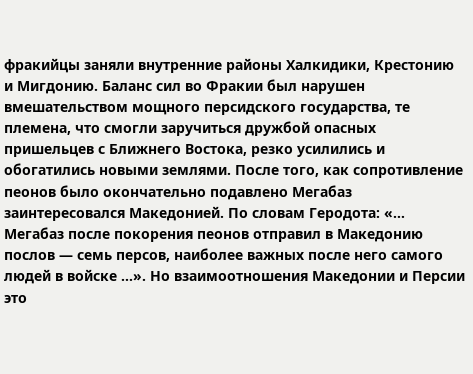фракийцы заняли внутренние районы Халкидики, Крестонию и Мигдонию. Баланс сил во Фракии был нарушен вмешательством мощного персидского государства, те племена, что смогли заручиться дружбой опасных пришельцев с Ближнего Востока, резко усилились и обогатились новыми землями. После того, как сопротивление пеонов было окончательно подавлено Мегабаз заинтересовался Македонией. По словам Геродота: «… Мегабаз после покорения пеонов отправил в Македонию послов — семь персов, наиболее важных после него самого людей в войске ...». Но взаимоотношения Македонии и Персии это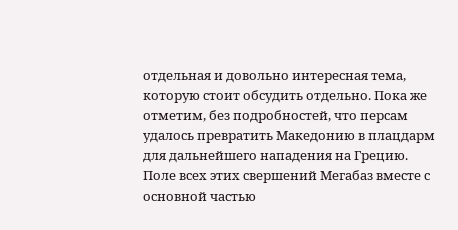отдельная и довольно интересная тема, которую стоит обсудить отдельно. Пока же отметим, без подробностей, что персам удалось превратить Македонию в плацдарм для дальнейшего нападения на Грецию. Поле всех этих свершений Мегабаз вместе с основной частью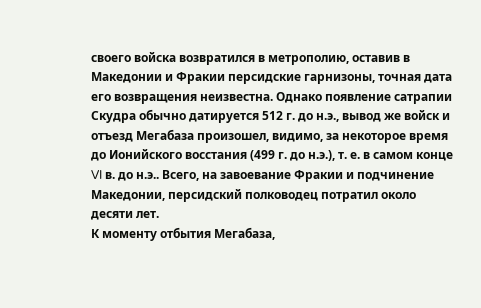своего войска возвратился в метрополию, оставив в Македонии и Фракии персидские гарнизоны, точная дата его возвращения неизвестна. Однако появление сатрапии Скудра обычно датируется 512 г. до н.э., вывод же войск и отъезд Мегабаза произошел, видимо, за некоторое время до Ионийского восстания (499 г. до н.э.), т. е. в самом конце VI в. до н.э.. Всего, на завоевание Фракии и подчинение Македонии, персидский полководец потратил около десяти лет.
К моменту отбытия Мегабаза,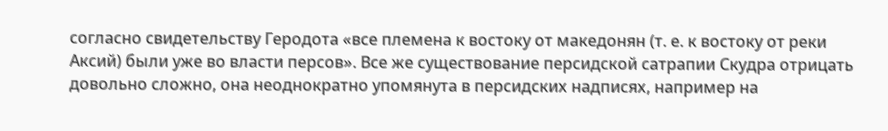согласно свидетельству Геродота «все племена к востоку от македонян (т. е. к востоку от реки Аксий) были уже во власти персов». Все же существование персидской сатрапии Скудра отрицать довольно сложно, она неоднократно упомянута в персидских надписях, например на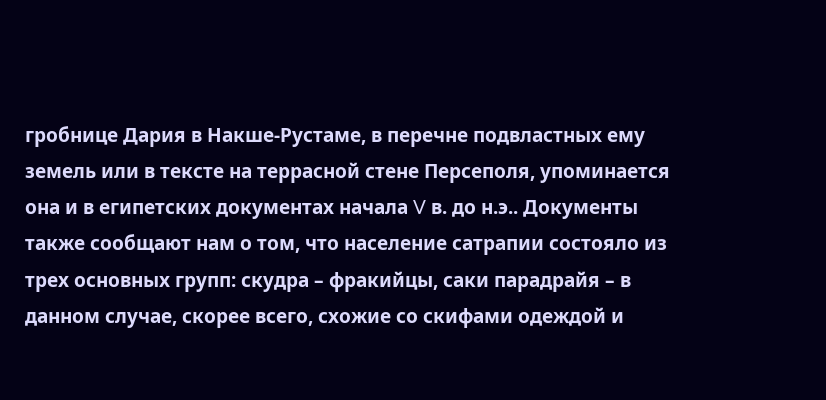гробнице Дария в Накше-Рустаме, в перечне подвластных ему земель или в тексте на террасной стене Персеполя, упоминается она и в египетских документах начала V в. до н.э.. Документы также сообщают нам о том, что население сатрапии состояло из трех основных групп: скудра – фракийцы, саки парадрайя – в данном случае, скорее всего, схожие со скифами одеждой и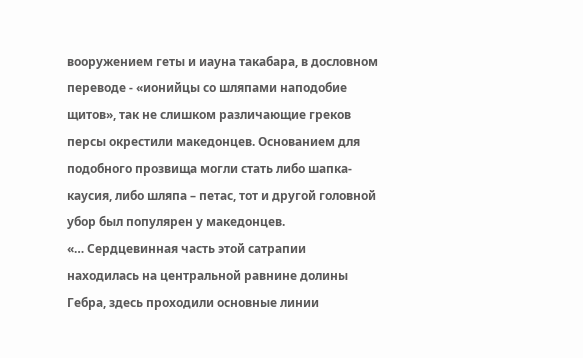вооружением геты и иауна такабара, в дословном переводе - «ионийцы со шляпами наподобие щитов», так не слишком различающие греков персы окрестили македонцев. Основанием для подобного прозвища могли стать либо шапка-каусия, либо шляпа – петас, тот и другой головной убор был популярен у македонцев.
«… Сердцевинная часть этой сатрапии находилась на центральной равнине долины Гебра, здесь проходили основные линии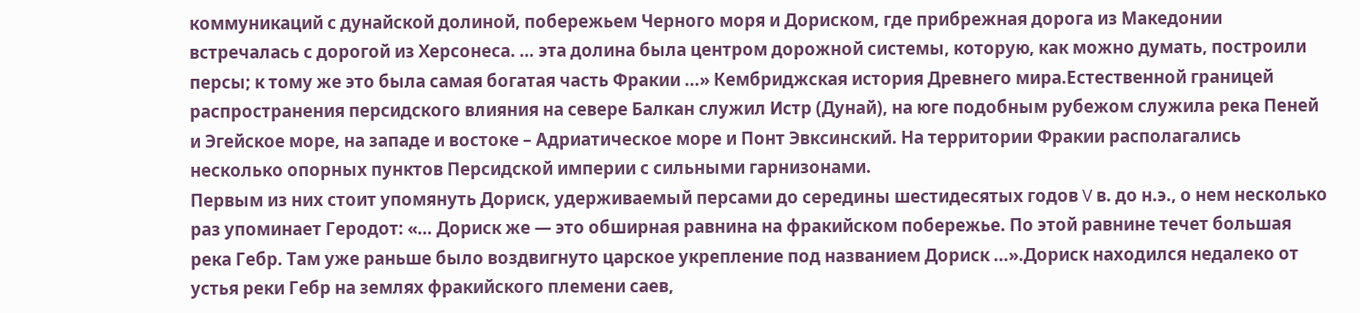коммуникаций с дунайской долиной, побережьем Черного моря и Дориском, где прибрежная дорога из Македонии встречалась с дорогой из Херсонеса. … эта долина была центром дорожной системы, которую, как можно думать, построили персы; к тому же это была самая богатая часть Фракии ...» Кембриджская история Древнего мира.Естественной границей распространения персидского влияния на севере Балкан служил Истр (Дунай), на юге подобным рубежом служила река Пеней и Эгейское море, на западе и востоке – Адриатическое море и Понт Эвксинский. На территории Фракии располагались несколько опорных пунктов Персидской империи с сильными гарнизонами.
Первым из них стоит упомянуть Дориск, удерживаемый персами до середины шестидесятых годов V в. до н.э., о нем несколько раз упоминает Геродот: «… Дориск же — это обширная равнина на фракийском побережье. По этой равнине течет большая река Гебр. Там уже раньше было воздвигнуто царское укрепление под названием Дориск ...».Дориск находился недалеко от устья реки Гебр на землях фракийского племени саев,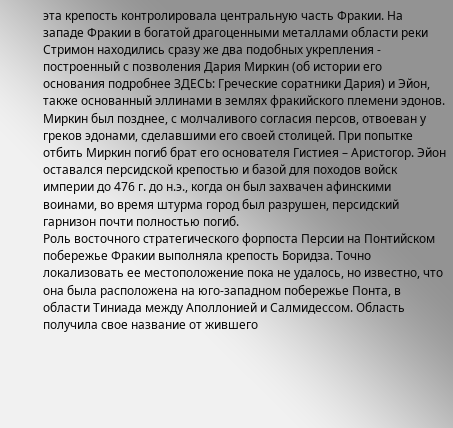эта крепость контролировала центральную часть Фракии. На западе Фракии в богатой драгоценными металлами области реки Стримон находились сразу же два подобных укрепления - построенный с позволения Дария Миркин (об истории его основания подробнее ЗДЕСЬ: Греческие соратники Дария) и Эйон, также основанный эллинами в землях фракийского племени эдонов. Миркин был позднее, с молчаливого согласия персов, отвоеван у греков эдонами, сделавшими его своей столицей. При попытке отбить Миркин погиб брат его основателя Гистиея – Аристогор. Эйон оставался персидской крепостью и базой для походов войск империи до 476 г. до н.э., когда он был захвачен афинскими воинами, во время штурма город был разрушен, персидский гарнизон почти полностью погиб.
Роль восточного стратегического форпоста Персии на Понтийском побережье Фракии выполняла крепость Боридза. Точно локализовать ее местоположение пока не удалось, но известно, что она была расположена на юго-западном побережье Понта, в области Тиниада между Аполлонией и Салмидессом. Область получила свое название от жившего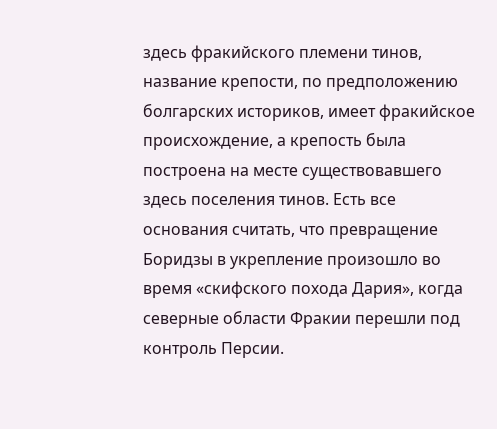здесь фракийского племени тинов, название крепости, по предположению болгарских историков, имеет фракийское происхождение, а крепость была построена на месте существовавшего здесь поселения тинов. Есть все основания считать, что превращение Боридзы в укрепление произошло во время «скифского похода Дария», когда северные области Фракии перешли под контроль Персии.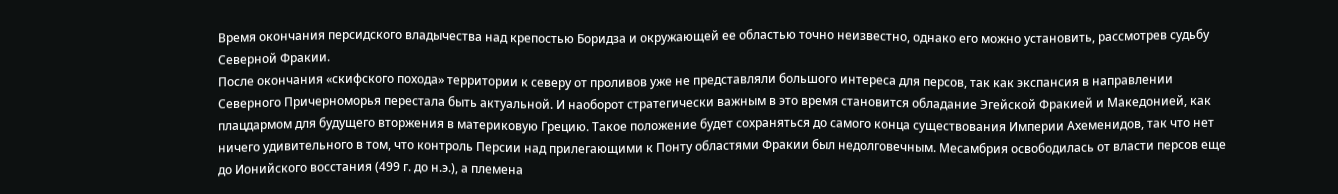Время окончания персидского владычества над крепостью Боридза и окружающей ее областью точно неизвестно, однако его можно установить, рассмотрев судьбу Северной Фракии.
После окончания «скифского похода» территории к северу от проливов уже не представляли большого интереса для персов, так как экспансия в направлении Северного Причерноморья перестала быть актуальной. И наоборот стратегически важным в это время становится обладание Эгейской Фракией и Македонией, как плацдармом для будущего вторжения в материковую Грецию. Такое положение будет сохраняться до самого конца существования Империи Ахеменидов, так что нет ничего удивительного в том, что контроль Персии над прилегающими к Понту областями Фракии был недолговечным. Месамбрия освободилась от власти персов еще до Ионийского восстания (499 г. до н.э.), а племена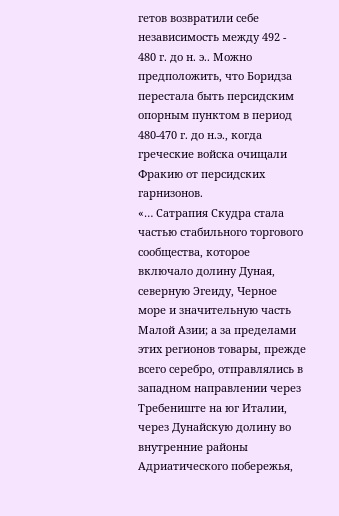гетов возвратили себе независимость между 492 - 480 г. до н. э.. Можно предположить, что Боридза перестала быть персидским опорным пунктом в период 480-470 г. до н.э., когда греческие войска очищали Фракию от персидских гарнизонов.
«… Сатрапия Скудра стала частью стабильного торгового сообщества, которое включало долину Дуная, северную Эгеиду, Черное море и значительную часть Малой Азии; а за пределами этих регионов товары, прежде всего серебро, отправлялись в западном направлении через Требениште на юг Италии, через Дунайскую долину во внутренние районы Адриатического побережья,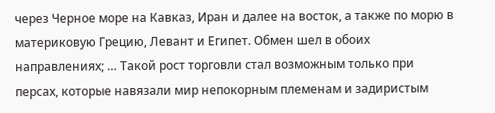через Черное море на Кавказ, Иран и далее на восток, а также по морю в материковую Грецию, Левант и Египет. Обмен шел в обоих направлениях; … Такой рост торговли стал возможным только при персах, которые навязали мир непокорным племенам и задиристым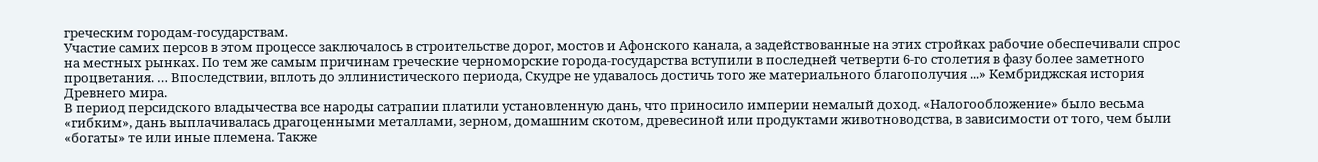греческим городам-государствам.
Участие самих персов в этом процессе заключалось в строительстве дорог, мостов и Афонского канала, а задействованные на этих стройках рабочие обеспечивали спрос на местных рынках. По тем же самым причинам греческие черноморские города-государства вступили в последней четверти 6-го столетия в фазу более заметного процветания. … Впоследствии, вплоть до эллинистического периода, Скудре не удавалось достичь того же материального благополучия ...» Кембриджская история Древнего мира.
В период персидского владычества все народы сатрапии платили установленную дань, что приносило империи немалый доход. «Налогообложение» было весьма «гибким», дань выплачивалась драгоценными металлами, зерном, домашним скотом, древесиной или продуктами животноводства, в зависимости от того, чем были «богаты» те или иные племена. Также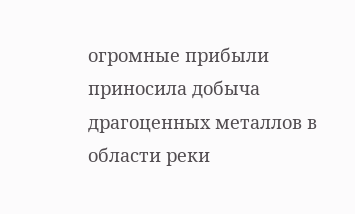огромные прибыли приносила добыча драгоценных металлов в области реки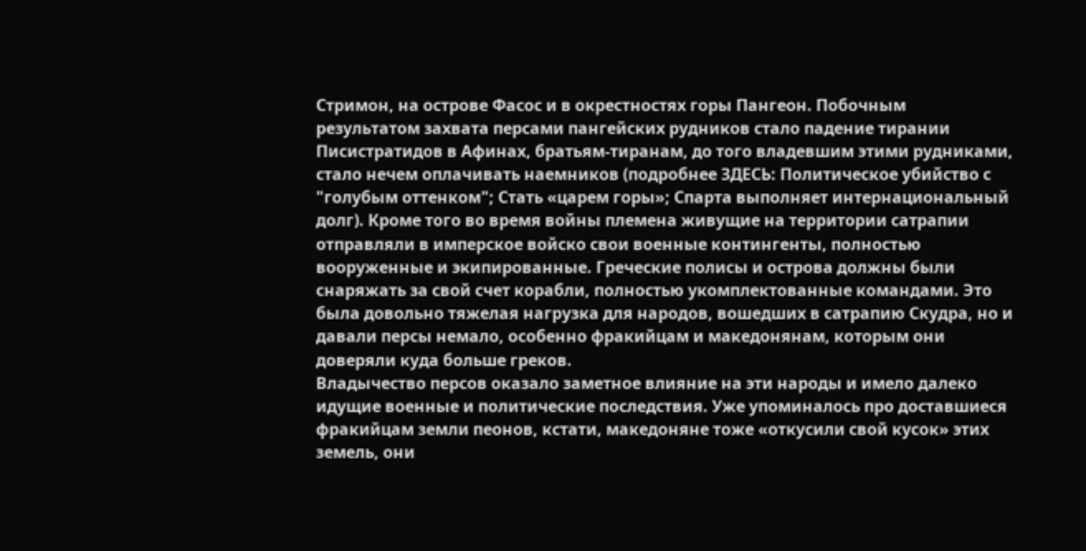Стримон, на острове Фасос и в окрестностях горы Пангеон. Побочным результатом захвата персами пангейских рудников стало падение тирании Писистратидов в Афинах, братьям-тиранам, до того владевшим этими рудниками, стало нечем оплачивать наемников (подробнее ЗДЕСЬ: Политическое убийство с "голубым оттенком"; Стать «царем горы»; Спарта выполняет интернациональный долг). Кроме того во время войны племена живущие на территории сатрапии отправляли в имперское войско свои военные контингенты, полностью вооруженные и экипированные. Греческие полисы и острова должны были снаряжать за свой счет корабли, полностью укомплектованные командами. Это была довольно тяжелая нагрузка для народов, вошедших в сатрапию Скудра, но и давали персы немало, особенно фракийцам и македонянам, которым они доверяли куда больше греков.
Владычество персов оказало заметное влияние на эти народы и имело далеко идущие военные и политические последствия. Уже упоминалось про доставшиеся фракийцам земли пеонов, кстати, македоняне тоже «откусили свой кусок» этих земель, они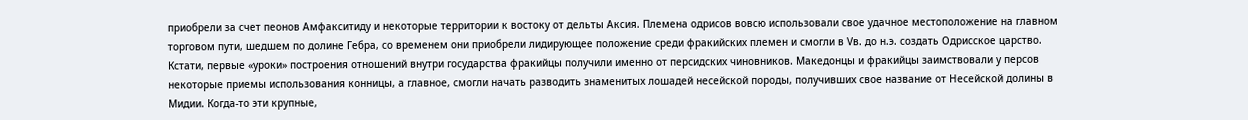приобрели за счет пеонов Амфакситиду и некоторые территории к востоку от дельты Аксия. Племена одрисов вовсю использовали свое удачное местоположение на главном торговом пути, шедшем по долине Гебра, со временем они приобрели лидирующее положение среди фракийских племен и смогли в Vв. до н.э. создать Одрисское царство. Кстати, первые «уроки» построения отношений внутри государства фракийцы получили именно от персидских чиновников. Македонцы и фракийцы заимствовали у персов некоторые приемы использования конницы, а главное, смогли начать разводить знаменитых лошадей несейской породы, получивших свое название от Несейской долины в Мидии. Когда-то эти крупные,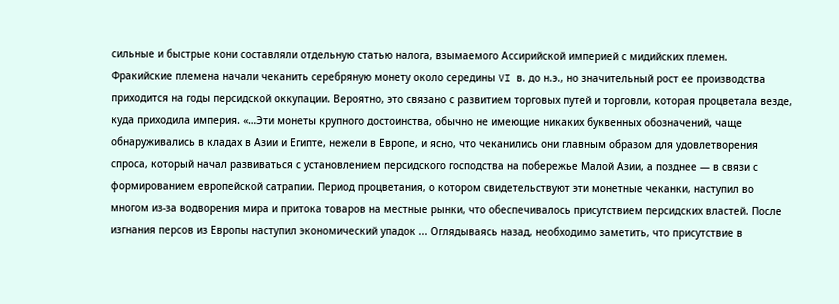сильные и быстрые кони составляли отдельную статью налога, взымаемого Ассирийской империей с мидийских племен.
Фракийские племена начали чеканить серебряную монету около середины VI в. до н.э., но значительный рост ее производства приходится на годы персидской оккупации. Вероятно, это связано с развитием торговых путей и торговли, которая процветала везде, куда приходила империя. «…Эти монеты крупного достоинства, обычно не имеющие никаких буквенных обозначений, чаще обнаруживались в кладах в Азии и Египте, нежели в Европе, и ясно, что чеканились они главным образом для удовлетворения спроса, который начал развиваться с установлением персидского господства на побережье Малой Азии, а позднее — в связи с формированием европейской сатрапии. Период процветания, о котором свидетельствуют эти монетные чеканки, наступил во многом из-за водворения мира и притока товаров на местные рынки, что обеспечивалось присутствием персидских властей. После изгнания персов из Европы наступил экономический упадок ... Оглядываясь назад, необходимо заметить, что присутствие в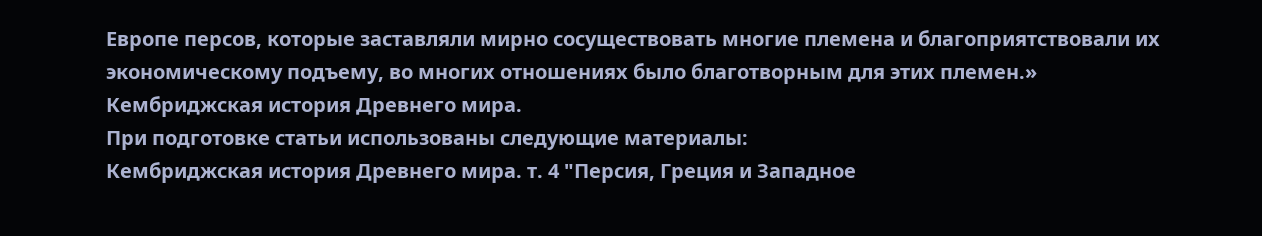Европе персов, которые заставляли мирно сосуществовать многие племена и благоприятствовали их экономическому подъему, во многих отношениях было благотворным для этих племен.» Кембриджская история Древнего мира.
При подготовке статьи использованы следующие материалы:
Кембриджская история Древнего мира. т. 4 "Персия, Греция и Западное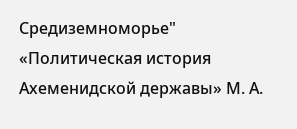Средиземноморье"
«Политическая история Ахеменидской державы» М. А.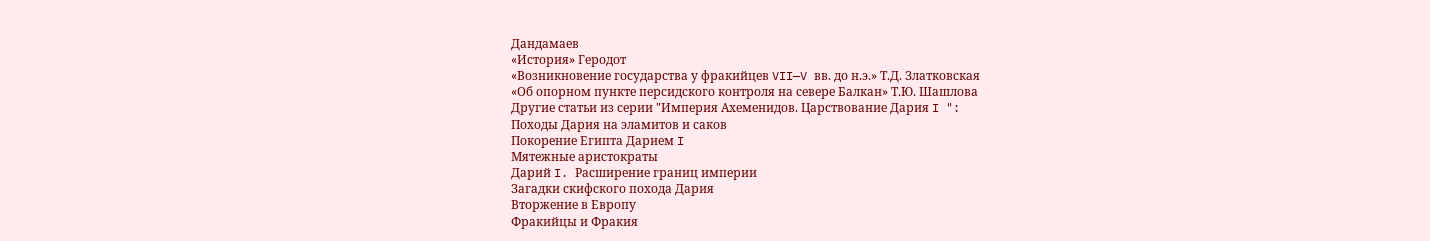Дандамаев
«История» Геродот
«Возникновение государства у фракийцев VII—V вв. до н.э.» Т.Д. Златковская
«Об опорном пункте персидского контроля на севере Балкан» Т.Ю. Шашлова
Другие статьи из серии "Империя Ахеменидов. Царствование Дария I ":
Походы Дария на эламитов и саков
Покорение Египта Дарием I
Мятежные аристократы
Дарий I. Расширение границ империи
Загадки скифского похода Дария
Вторжение в Европу
Фракийцы и Фракия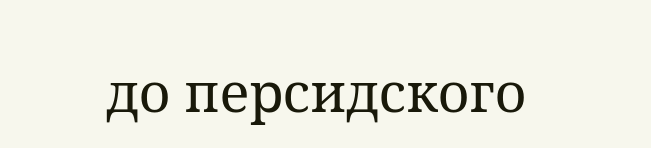до персидского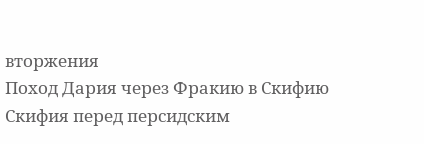вторжения
Поход Дария через Фракию в Скифию
Скифия перед персидским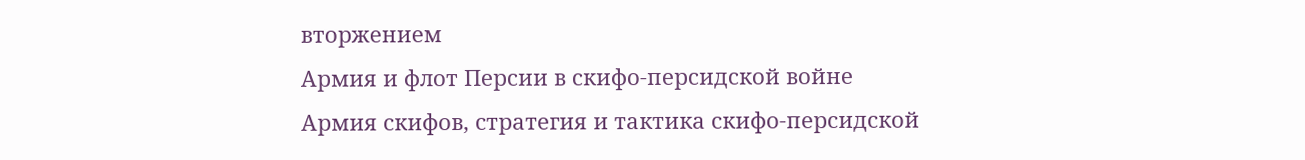вторжением
Армия и флот Персии в скифо-персидской войне
Армия скифов, стратегия и тактика скифо-персидской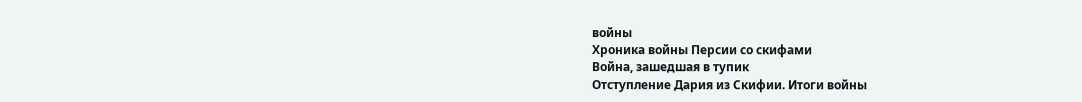войны
Хроника войны Персии со скифами
Война, зашедшая в тупик
Отступление Дария из Скифии. Итоги войны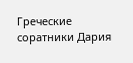Греческие соратники Дария